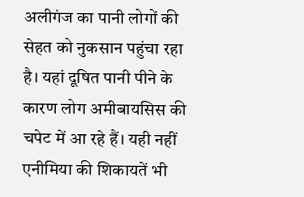अलीगंज का पानी लोगों की सेहत को नुकसान पहुंचा रहा है। यहां दूषित पानी पीने के कारण लोग अमीबायसिस की चपेट में आ रहे हैं। यही नहीं एनीमिया की शिकायतें भी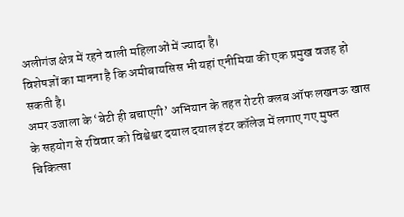अलीगंज क्षेत्र में रहने वाली महिलाओं में ज्यादा है।
विशेषज्ञों का मानना है कि अमीबायसिस भी यहां एनीमिया की एक प्रमुख वजह हो सकती है।
अमर उजाला के ‘बेटी ही बचाएगी’ अभियान के तहत रोटरी क्लब ऑफ लखनऊ खास के सहयोग से रविवार को विश्वेश्वर दयाल दयाल इंटर कॉलेज में लगाए गए मुफ्त चिकित्सा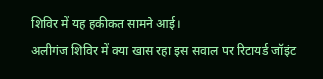शिविर में यह हकीकत सामने आई।
अलीगंज शिविर में क्या खास रहा इस सवाल पर रिटायर्ड जॉइंट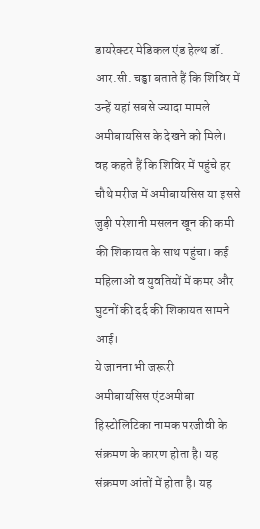डायरेक्टर मेडिकल एंड हेल्थ डॉ. आर.सी. चड्ढा बताते हैं कि शिविर में उन्हें यहां सबसे ज्यादा मामले अमीबायसिस के देखने को मिले।
वह कहते हैं कि शिविर में पहुंचे हर चौथे मरीज में अमीबायसिस या इससे जुड़ी परेशानी मसलन खून की कमी की शिकायत के साथ पहुंचा। कई महिलाओं व युवतियों में कमर और घुटनों की दर्द की शिकायत सामने आई।
ये जानना भी जरूरी
अमीबायसिस एंटअमीबा हिस्टोलिटिका नामक परजीवी के संक्रमण के कारण होता है। यह संक्रमण आंतों में होता है। यह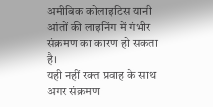अमीबिक कोलाइटिस यानी आंतों की लाइनिंग में गंभीर संक्रमण का कारण हो सकता है।
यही नहीं रक्त प्रवाह के साथ अगर संक्रमण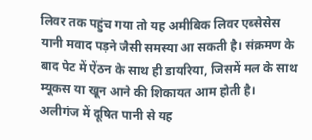लिवर तक पहुंच गया तो यह अमीबिक लिवर एब्सेसेस यानी मवाद पड़ने जैसी समस्या आ सकती है। संक्रमण के बाद पेट में ऐंठन के साथ ही डायरिया, जिसमें मल के साथ म्यूकस या खून आने की शिकायत आम होती है।
अलीगंज में दूषित पानी से यह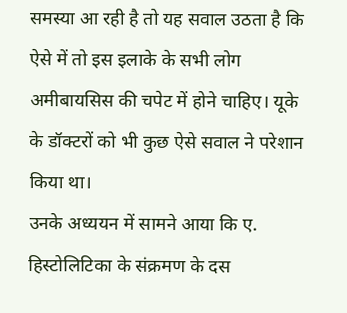समस्या आ रही है तो यह सवाल उठता है कि ऐसे में तो इस इलाके के सभी लोग अमीबायसिस की चपेट में होने चाहिए। यूके के डॉक्टरों को भी कुछ ऐसे सवाल ने परेशान किया था।
उनके अध्ययन में सामने आया कि ए. हिस्टोलिटिका के संक्रमण के दस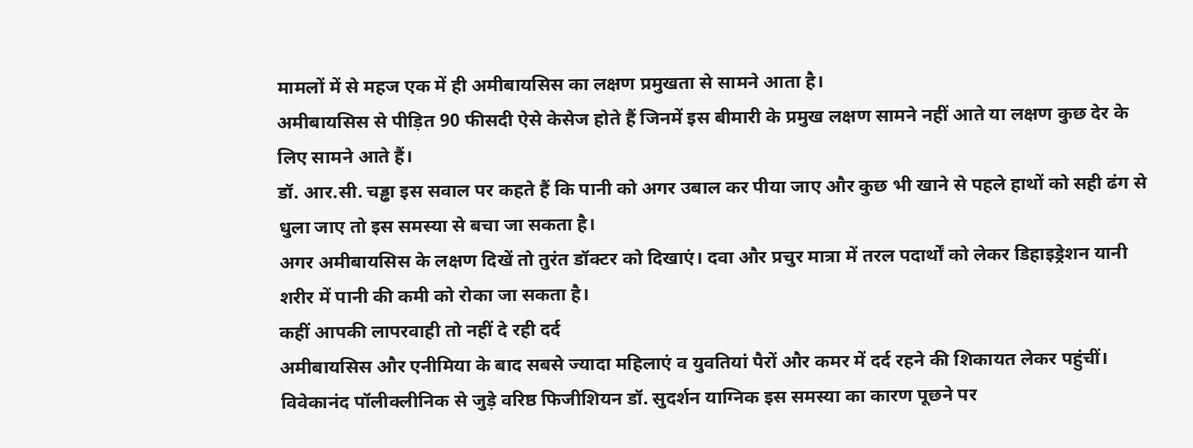मामलों में से महज एक में ही अमीबायसिस का लक्षण प्रमुखता से सामने आता है।
अमीबायसिस से पीड़ित 90 फीसदी ऐसे केसेज होते हैं जिनमें इस बीमारी के प्रमुख लक्षण सामने नहीं आते या लक्षण कुछ देर के लिए सामने आते हैं।
डॉ. आर.सी. चड्ढा इस सवाल पर कहते हैं कि पानी को अगर उबाल कर पीया जाए और कुछ भी खाने से पहले हाथों को सही ढंग से धुला जाए तो इस समस्या से बचा जा सकता है।
अगर अमीबायसिस के लक्षण दिखें तो तुरंत डॉक्टर को दिखाएं। दवा और प्रचुर मात्रा में तरल पदार्थों को लेकर डिहाइड्रेशन यानी शरीर में पानी की कमी को रोका जा सकता है।
कहीं आपकी लापरवाही तो नहीं दे रही दर्द
अमीबायसिस और एनीमिया के बाद सबसे ज्यादा महिलाएं व युवतियां पैरों और कमर में दर्द रहने की शिकायत लेकर पहुंचीं।
विवेकानंद पॉलीक्लीनिक से जुड़े वरिष्ठ फिजीशियन डॉ. सुदर्शन याग्निक इस समस्या का कारण पूछने पर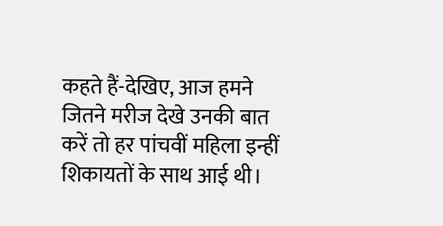कहते हैं-देखिए, आज हमने जितने मरीज देखे उनकी बात करें तो हर पांचवीं महिला इन्हीं शिकायतों के साथ आई थी।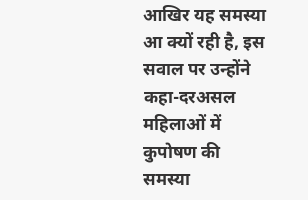आखिर यह समस्या आ क्यों रही है, इस सवाल पर उन्होंने कहा-दरअसल महिलाओं में कुपोषण की समस्या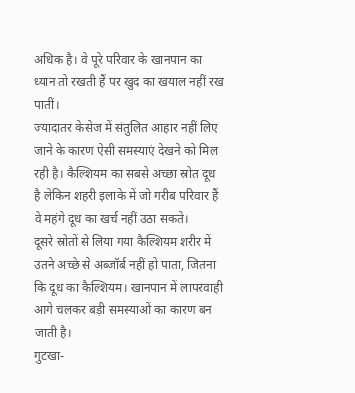अधिक है। वे पूरे परिवार के खानपान का ध्यान तो रखती हैं पर खुद का खयाल नहीं रख पातीं।
ज्यादातर केसेज में संतुलित आहार नहीं लिए जाने के कारण ऐसी समस्याएं देखने को मिल रही है। कैल्शियम का सबसे अच्छा स्रोत दूध है लेकिन शहरी इलाके में जो गरीब परिवार हैं वे महंगे दूध का खर्च नहीं उठा सकते।
दूसरे स्रोतों से लिया गया कैल्शियम शरीर में उतने अच्छे से अब्जॉर्ब नहीं हो पाता, जितना कि दूध का कैल्शियम। खानपान में लापरवाही आगे चलकर बड़ी समस्याओं का कारण बन जाती है।
गुटखा-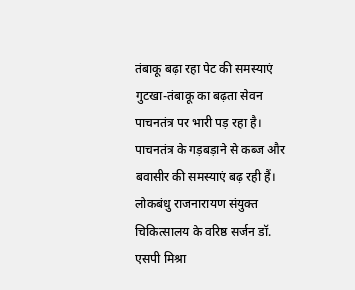तंबाकू बढ़ा रहा पेट की समस्याएं
गुटखा-तंबाकू का बढ़ता सेवन पाचनतंत्र पर भारी पड़ रहा है। पाचनतंत्र के गड़बड़ाने से कब्ज और बवासीर की समस्याएं बढ़ रही हैं।
लोकबंधु राजनारायण संयुक्त चिकित्सालय के वरिष्ठ सर्जन डॉ. एसपी मिश्रा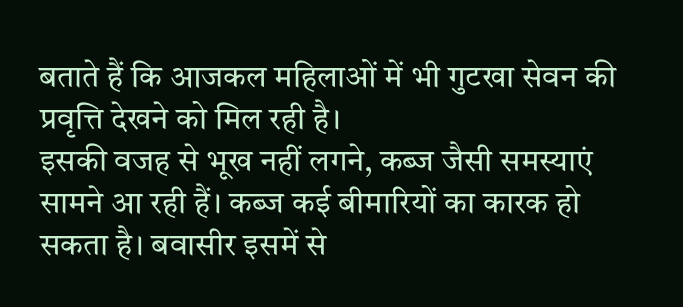बताते हैं कि आजकल महिलाओं में भी गुटखा सेवन की प्रवृत्ति देखने को मिल रही है।
इसकी वजह से भूख नहीं लगने, कब्ज जैसी समस्याएं सामने आ रही हैं। कब्ज कई बीमारियों का कारक हो सकता है। बवासीर इसमें से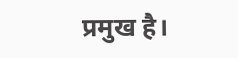प्रमुख है।